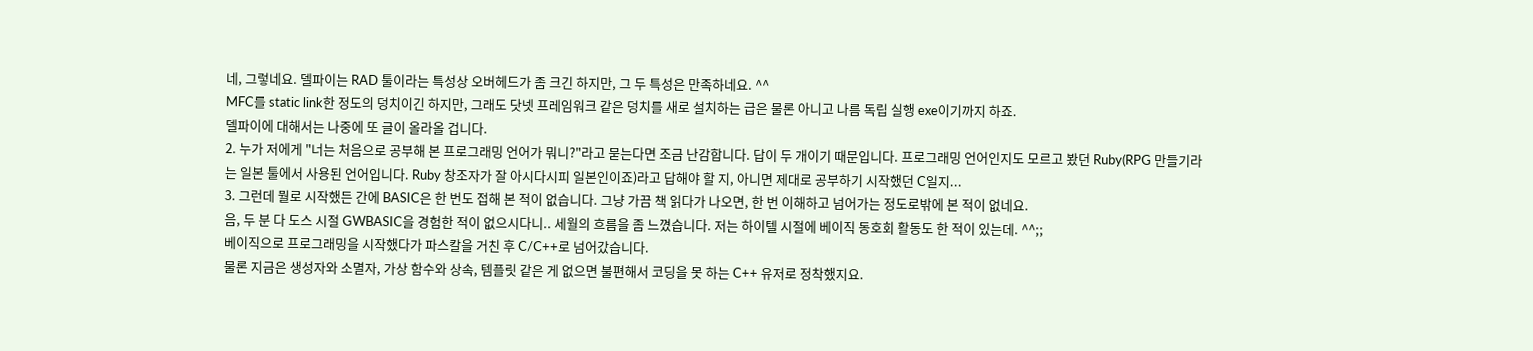네, 그렇네요. 델파이는 RAD 툴이라는 특성상 오버헤드가 좀 크긴 하지만, 그 두 특성은 만족하네요. ^^
MFC를 static link한 정도의 덩치이긴 하지만, 그래도 닷넷 프레임워크 같은 덩치를 새로 설치하는 급은 물론 아니고 나름 독립 실행 exe이기까지 하죠.
델파이에 대해서는 나중에 또 글이 올라올 겁니다.
2. 누가 저에게 "너는 처음으로 공부해 본 프로그래밍 언어가 뭐니?"라고 묻는다면 조금 난감합니다. 답이 두 개이기 때문입니다. 프로그래밍 언어인지도 모르고 봤던 Ruby(RPG 만들기라는 일본 툴에서 사용된 언어입니다. Ruby 창조자가 잘 아시다시피 일본인이죠)라고 답해야 할 지, 아니면 제대로 공부하기 시작했던 C일지...
3. 그런데 뭘로 시작했든 간에 BASIC은 한 번도 접해 본 적이 없습니다. 그냥 가끔 책 읽다가 나오면, 한 번 이해하고 넘어가는 정도로밖에 본 적이 없네요.
음, 두 분 다 도스 시절 GWBASIC을 경험한 적이 없으시다니.. 세월의 흐름을 좀 느꼈습니다. 저는 하이텔 시절에 베이직 동호회 활동도 한 적이 있는데. ^^;;
베이직으로 프로그래밍을 시작했다가 파스칼을 거친 후 C/C++로 넘어갔습니다.
물론 지금은 생성자와 소멸자, 가상 함수와 상속, 템플릿 같은 게 없으면 불편해서 코딩을 못 하는 C++ 유저로 정착했지요.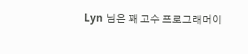Lyn 님은 꽤 고수 프로그래머이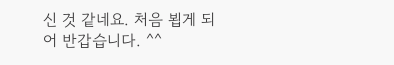신 것 같네요. 처음 뵙게 되어 반갑습니다. ^^